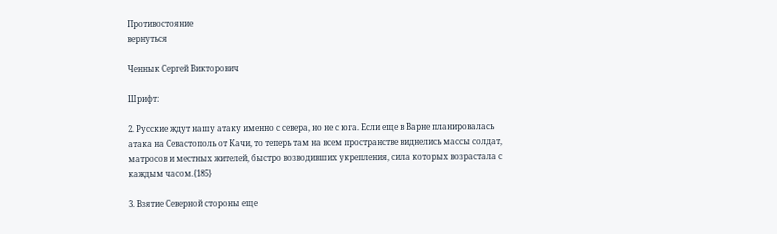Противостояние
вернуться

Ченнык Сергей Викторович

Шрифт:

2. Русские ждут нашу атаку именно с севера, но не с юга. Если еще в Варне планировалась атака на Севастополь от Качи, то теперь там на всем пространстве виднелись массы солдат, матросов и местных жителей, быстро возводивших укрепления, сила которых возрастала с каждым часом.{185}

3. Взятие Северной стороны еще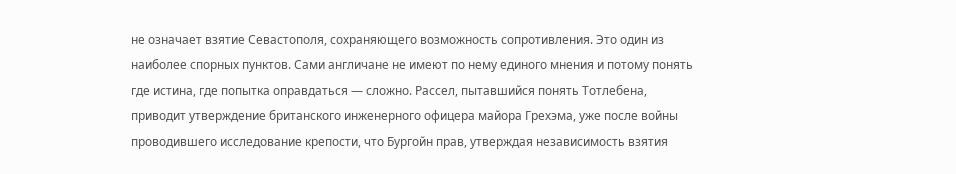не означает взятие Севастополя, сохраняющего возможность сопротивления. Это один из наиболее спорных пунктов. Сами англичане не имеют по нему единого мнения и потому понять где истина, где попытка оправдаться — сложно. Рассел, пытавшийся понять Тотлебена, приводит утверждение британского инженерного офицера майора Грехэма, уже после войны проводившего исследование крепости, что Бургойн прав, утверждая независимость взятия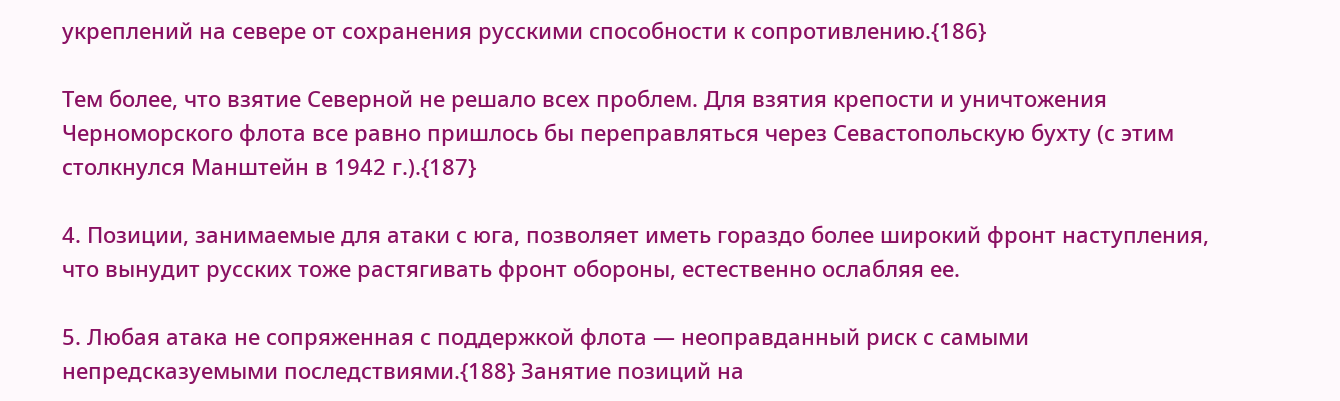укреплений на севере от сохранения русскими способности к сопротивлению.{186}

Тем более, что взятие Северной не решало всех проблем. Для взятия крепости и уничтожения Черноморского флота все равно пришлось бы переправляться через Севастопольскую бухту (с этим столкнулся Манштейн в 1942 г.).{187}

4. Позиции, занимаемые для атаки с юга, позволяет иметь гораздо более широкий фронт наступления, что вынудит русских тоже растягивать фронт обороны, естественно ослабляя ее.

5. Любая атака не сопряженная с поддержкой флота — неоправданный риск с самыми непредсказуемыми последствиями.{188} Занятие позиций на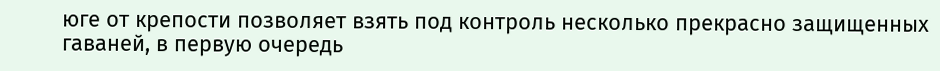юге от крепости позволяет взять под контроль несколько прекрасно защищенных гаваней, в первую очередь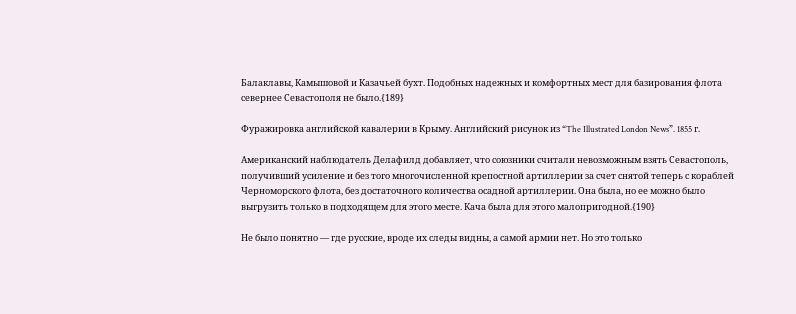Балаклавы, Камышовой и Казачьей бухт. Подобных надежных и комфортных мест для базирования флота севернее Севастополя не было.{189}

Фуражировка английской кавалерии в Крыму. Английский рисунок из “The Illustrated London News”. 1855 г.

Американский наблюдатель Делафилд добавляет, что союзники считали невозможным взять Севастополь, получивший усиление и без того многочисленной крепостной артиллерии за счет снятой теперь с кораблей Черноморского флота, без достаточного количества осадной артиллерии. Она была, но ее можно было выгрузить только в подходящем для этого месте. Кача была для этого малопригодной.{190}

Не было понятно — где русские, вроде их следы видны, а самой армии нет. Но это только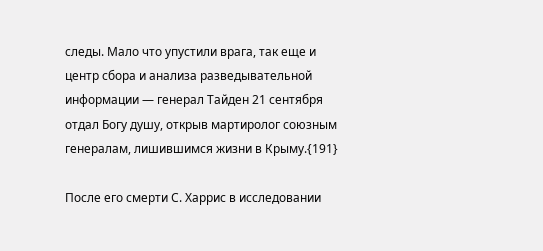следы. Мало что упустили врага, так еще и центр сбора и анализа разведывательной информации — генерал Тайден 21 сентября отдал Богу душу, открыв мартиролог союзным генералам, лишившимся жизни в Крыму.{191}

После его смерти С. Харрис в исследовании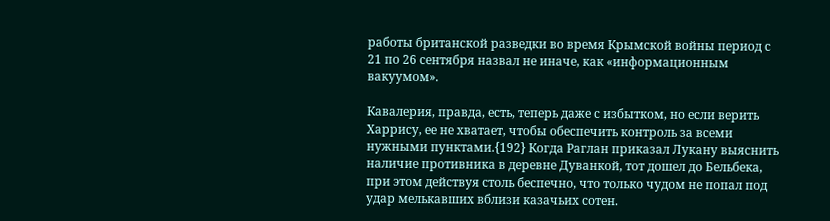работы британской разведки во время Крымской войны период с 21 по 26 сентября назвал не иначе, как «информационным вакуумом».

Кавалерия, правда, есть, теперь даже с избытком, но если верить Харрису, ее не хватает, чтобы обеспечить контроль за всеми нужными пунктами.{192} Когда Раглан приказал Лукану выяснить наличие противника в деревне Дуванкой, тот дошел до Бельбека, при этом действуя столь беспечно, что только чудом не попал под удар мелькавших вблизи казачьих сотен.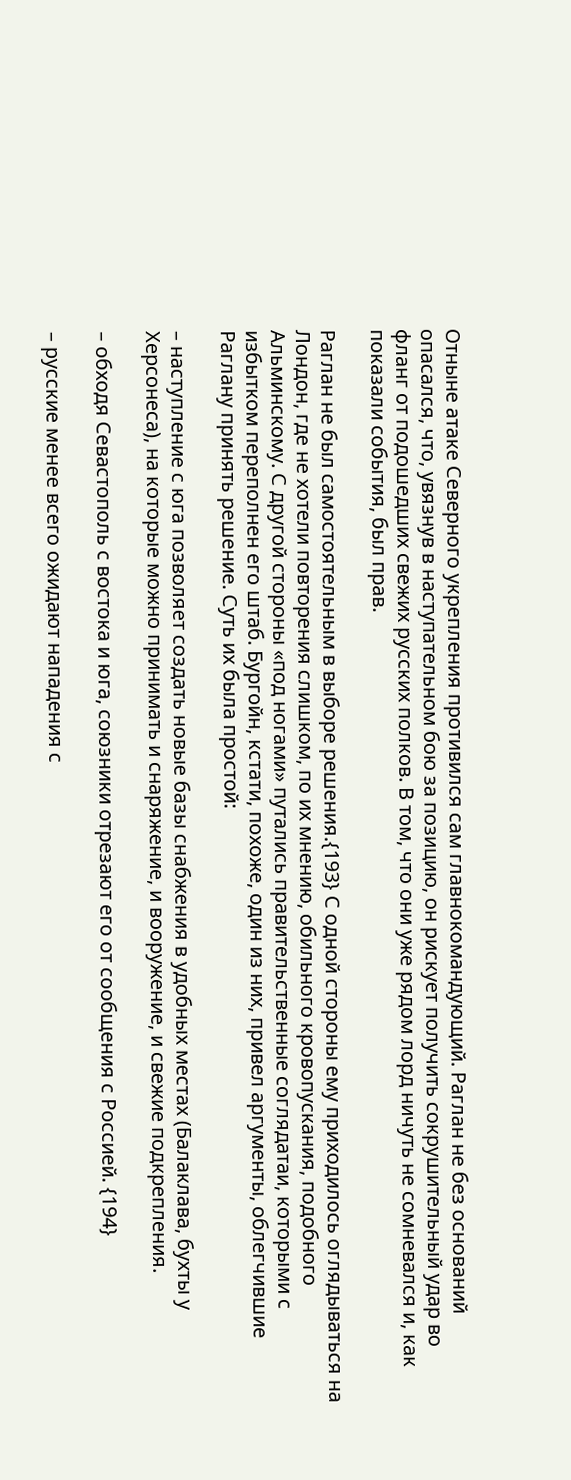Отныне атаке Северного укрепления противился сам главнокомандующий. Раглан не без оснований опасался, что, увязнув в наступательном бою за позицию, он рискует получить сокрушительный удар во фланг от подошедших свежих русских полков. В том, что они уже рядом лорд ничуть не сомневался и, как показали события, был прав.

Раглан не был самостоятельным в выборе решения.{193} С одной стороны ему приходилось оглядываться на Лондон, где не хотели повторения слишком, по их мнению, обильного кровопускания, подобного Альминскому. С другой стороны «под ногами» путались правительственные соглядатаи, которыми с избытком переполнен его штаб. Бургойн, кстати, похоже, один из них, привел аргументы, облегчившие Раглану принять решение. Суть их была простой:

– наступление с юга позволяет создать новые базы снабжения в удобных местах (Балаклава, бухты у Херсонеса), на которые можно принимать и снаряжение, и вооружение, и свежие подкрепления.

– обходя Севастополь с востока и юга, союзники отрезают его от сообщения с Россией. {194}

– русские менее всего ожидают нападения с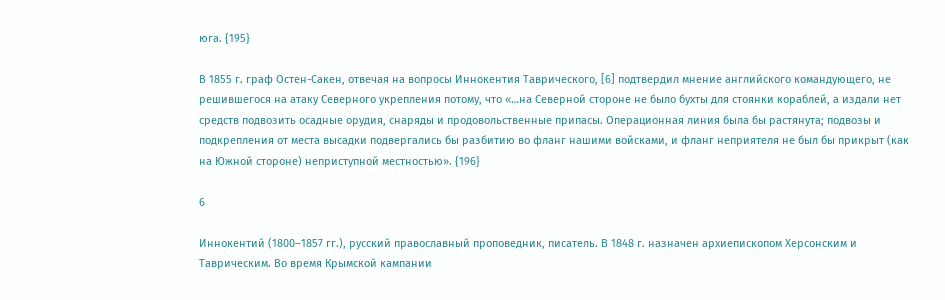юга. {195}

В 1855 г. граф Остен-Сакен, отвечая на вопросы Иннокентия Таврического, [6] подтвердил мнение английского командующего, не решившегося на атаку Северного укрепления потому, что «…на Северной стороне не было бухты для стоянки кораблей, а издали нет средств подвозить осадные орудия, снаряды и продовольственные припасы. Операционная линия была бы растянута; подвозы и подкрепления от места высадки подвергались бы разбитию во фланг нашими войсками, и фланг неприятеля не был бы прикрыт (как на Южной стороне) неприступной местностью». {196}

6

Иннокентий (1800–1857 гг.), русский православный проповедник, писатель. В 1848 г. назначен архиепископом Херсонским и Таврическим. Во время Крымской кампании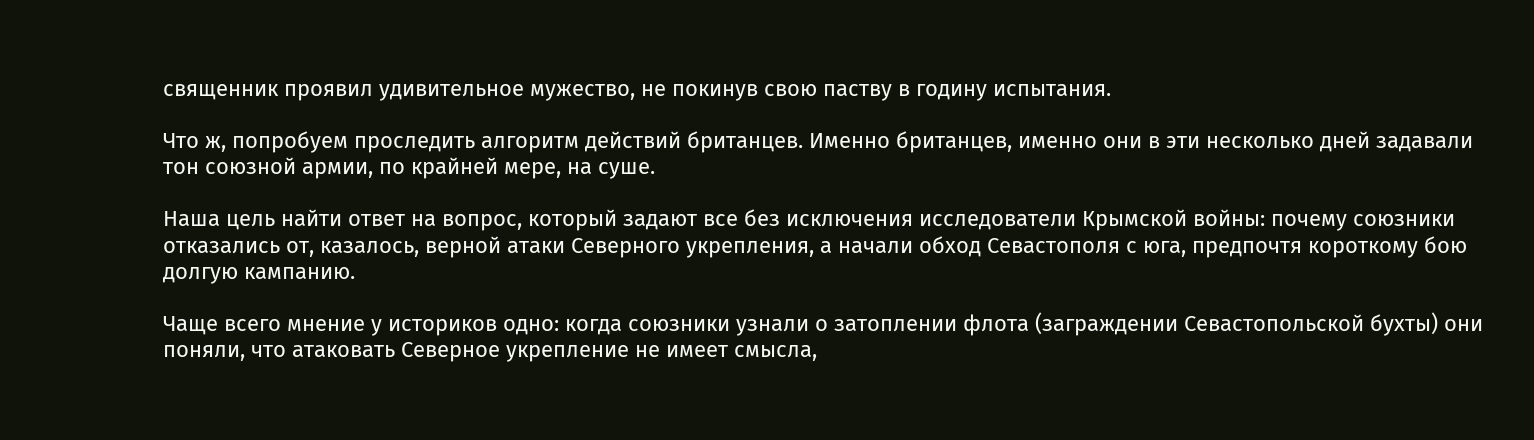священник проявил удивительное мужество, не покинув свою паству в годину испытания.

Что ж, попробуем проследить алгоритм действий британцев. Именно британцев, именно они в эти несколько дней задавали тон союзной армии, по крайней мере, на суше.

Наша цель найти ответ на вопрос, который задают все без исключения исследователи Крымской войны: почему союзники отказались от, казалось, верной атаки Северного укрепления, а начали обход Севастополя с юга, предпочтя короткому бою долгую кампанию.

Чаще всего мнение у историков одно: когда союзники узнали о затоплении флота (заграждении Севастопольской бухты) они поняли, что атаковать Северное укрепление не имеет смысла,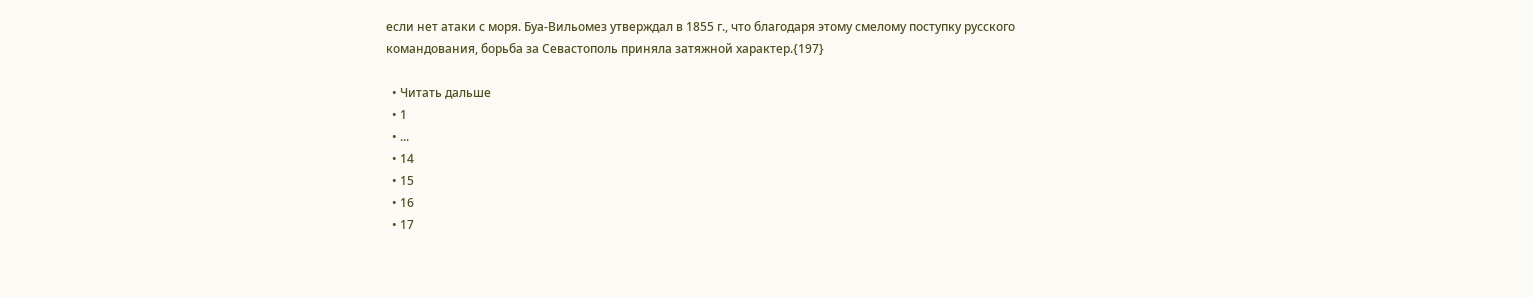если нет атаки с моря. Буа-Вильомез утверждал в 1855 г., что благодаря этому смелому поступку русского командования, борьба за Севастополь приняла затяжной характер.{197}

  • Читать дальше
  • 1
  • ...
  • 14
  • 15
  • 16
  • 17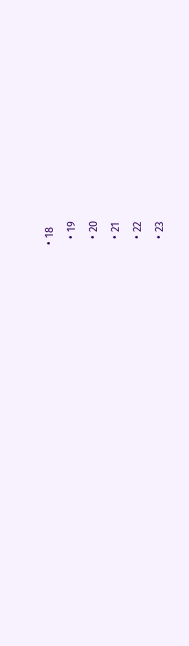• 18
  • 19
  • 20
  • 21
  • 22
  • 23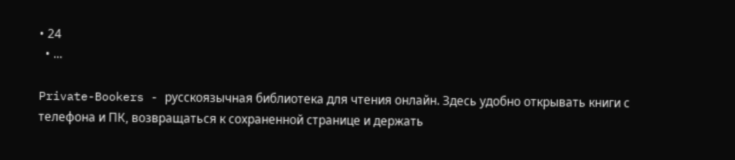• 24
  • ...

Private-Bookers - русскоязычная библиотека для чтения онлайн. Здесь удобно открывать книги с телефона и ПК, возвращаться к сохраненной странице и держать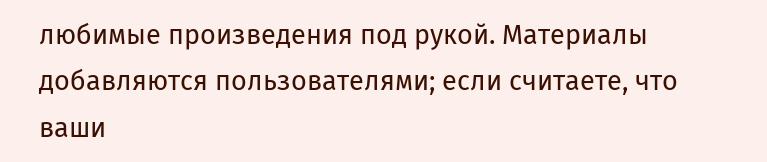любимые произведения под рукой. Материалы добавляются пользователями; если считаете, что ваши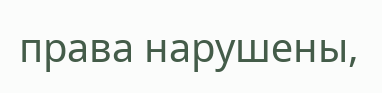права нарушены,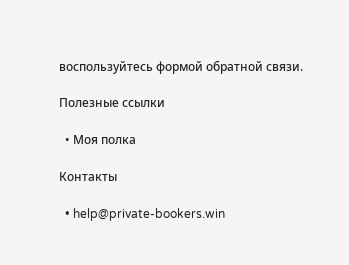воспользуйтесь формой обратной связи.

Полезные ссылки

  • Моя полка

Контакты

  • help@private-bookers.win